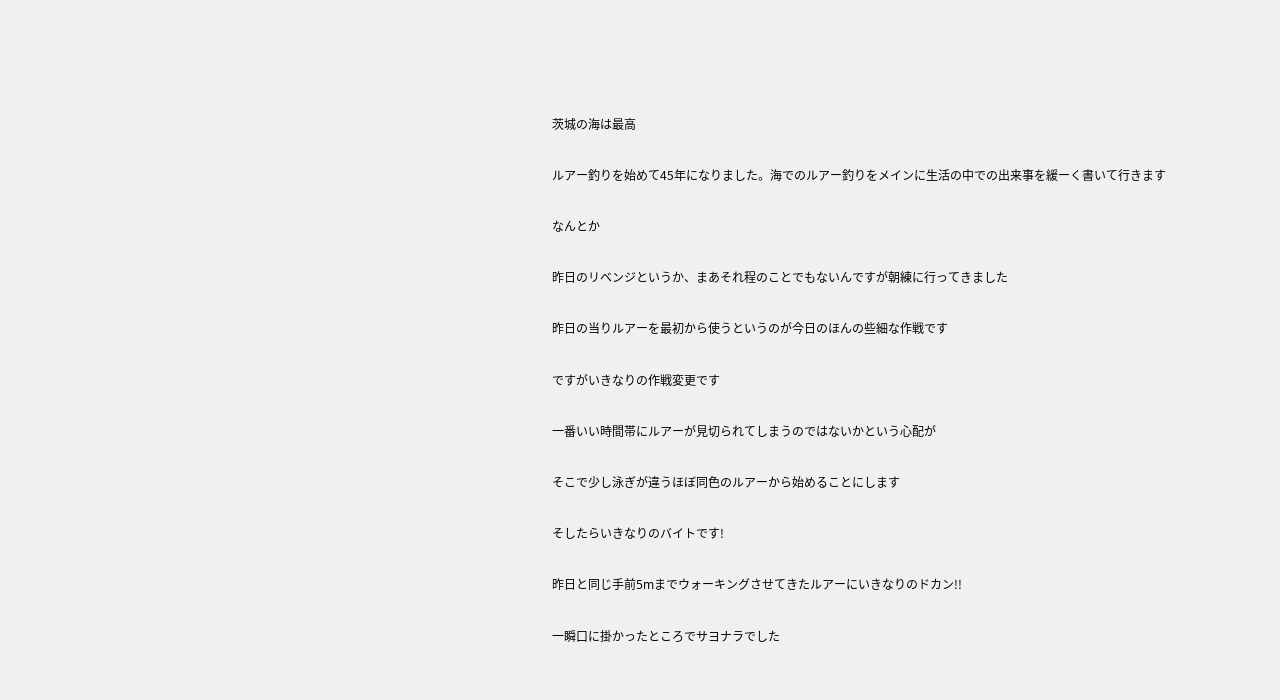茨城の海は最高

ルアー釣りを始めて45年になりました。海でのルアー釣りをメインに生活の中での出来事を緩ーく書いて行きます

なんとか

昨日のリベンジというか、まあそれ程のことでもないんですが朝練に行ってきました

昨日の当りルアーを最初から使うというのが今日のほんの些細な作戦です

ですがいきなりの作戦変更です

一番いい時間帯にルアーが見切られてしまうのではないかという心配が

そこで少し泳ぎが違うほぼ同色のルアーから始めることにします

そしたらいきなりのバイトです!

昨日と同じ手前5mまでウォーキングさせてきたルアーにいきなりのドカン!!

一瞬口に掛かったところでサヨナラでした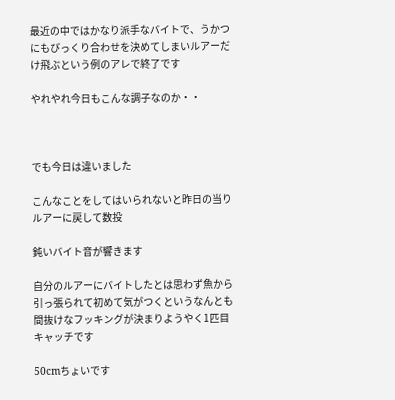最近の中ではかなり派手なバイトで、うかつにもびっくり合わせを決めてしまいルアーだけ飛ぶという例のアレで終了です

やれやれ今日もこんな調子なのか・・



でも今日は違いました

こんなことをしてはいられないと昨日の当りルアーに戻して数投

鈍いバイト音が響きます

自分のルアーにバイトしたとは思わず魚から引っ張られて初めて気がつくというなんとも間抜けなフッキングが決まりようやく1匹目キャッチです

50cmちょいです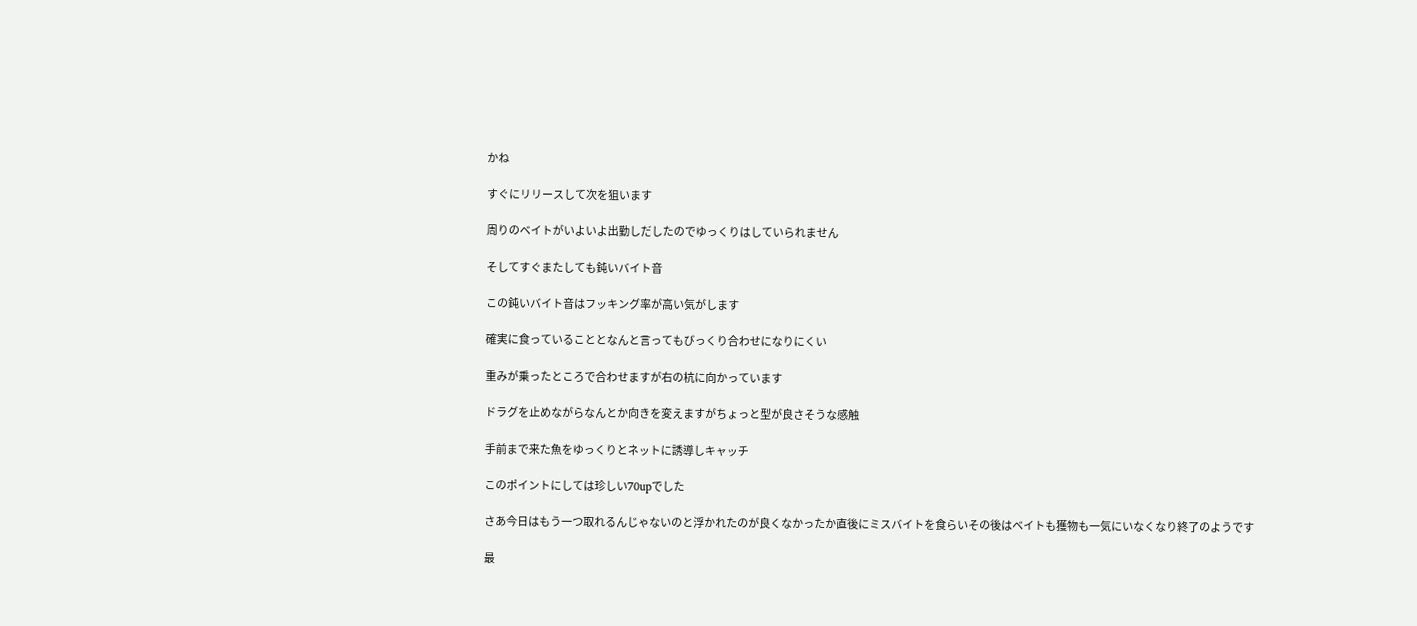かね

すぐにリリースして次を狙います

周りのベイトがいよいよ出勤しだしたのでゆっくりはしていられません

そしてすぐまたしても鈍いバイト音

この鈍いバイト音はフッキング率が高い気がします

確実に食っていることとなんと言ってもびっくり合わせになりにくい

重みが乗ったところで合わせますが右の杭に向かっています

ドラグを止めながらなんとか向きを変えますがちょっと型が良さそうな感触

手前まで来た魚をゆっくりとネットに誘導しキャッチ

このポイントにしては珍しい70upでした

さあ今日はもう一つ取れるんじゃないのと浮かれたのが良くなかったか直後にミスバイトを食らいその後はベイトも獲物も一気にいなくなり終了のようです

最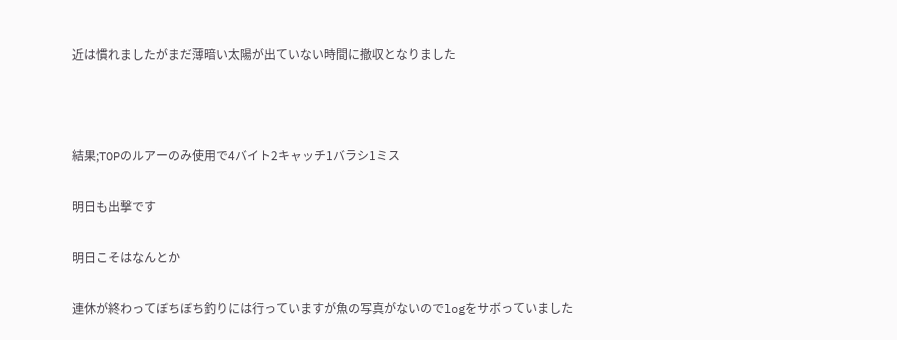近は慣れましたがまだ薄暗い太陽が出ていない時間に撤収となりました



結果;TOPのルアーのみ使用で4バイト2キャッチ1バラシ1ミス

明日も出撃です

明日こそはなんとか

連休が終わってぼちぼち釣りには行っていますが魚の写真がないのでlogをサボっていました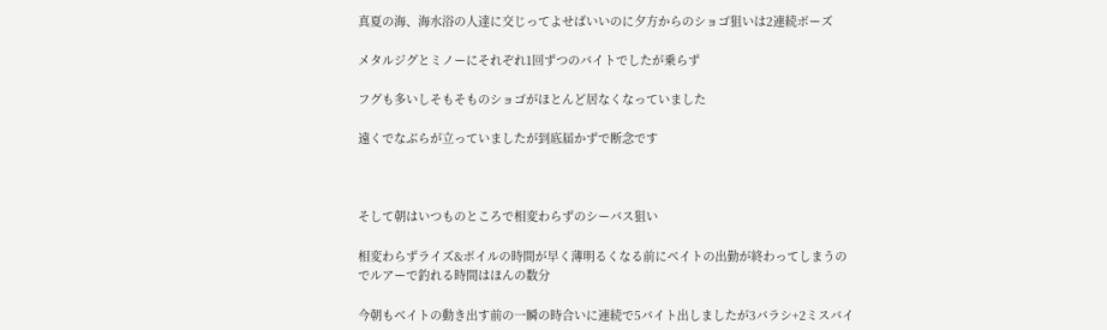真夏の海、海水浴の人達に交じってよせばいいのに夕方からのショゴ狙いは2連続ボーズ

メタルジグとミノーにそれぞれ1回ずつのバイトでしたが乗らず

フグも多いしそもそものショゴがほとんど居なくなっていました

遠くでなぶらが立っていましたが到底届かずで断念です



そして朝はいつものところで相変わらずのシーバス狙い

相変わらずライズ&ボイルの時間が早く薄明るくなる前にベイトの出勤が終わってしまうのでルアーで釣れる時間はほんの数分

今朝もベイトの動き出す前の一瞬の時合いに連続で5バイト出しましたが3バラシ+2ミスバイ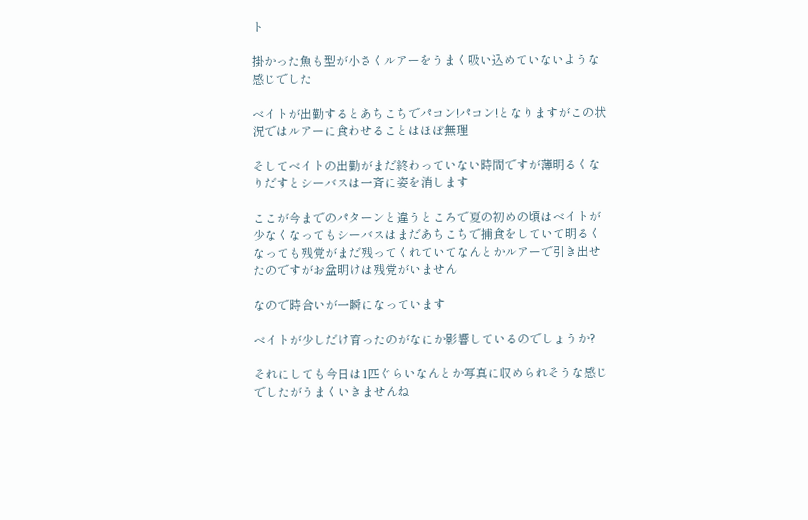ト

掛かった魚も型が小さくルアーをうまく吸い込めていないような感じでした

ベイトが出勤するとあちこちでパコン!パコン!となりますがこの状況ではルアーに食わせることはほぼ無理

そしてベイトの出勤がまだ終わっていない時間ですが薄明るくなりだすとシーバスは一斉に姿を消します

ここが今までのパターンと違うところで夏の初めの頃はベイトが少なくなってもシーバスはまだあちこちで捕食をしていて明るくなっても残党がまだ残ってくれていてなんとかルアーで引き出せたのですがお盆明けは残党がいません

なので時合いが一瞬になっています

ベイトが少しだけ育ったのがなにか影響しているのでしょうか?

それにしても今日は1匹ぐらいなんとか写真に収められそうな感じでしたがうまくいきませんね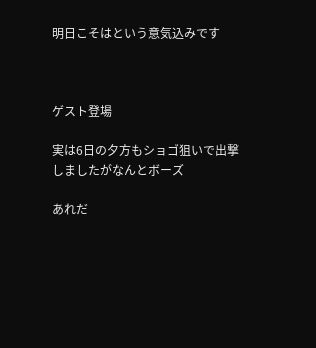明日こそはという意気込みです



ゲスト登場

実は6日の夕方もショゴ狙いで出撃しましたがなんとボーズ

あれだ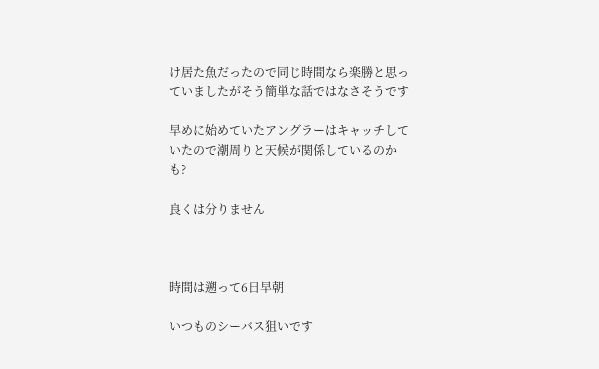け居た魚だったので同じ時間なら楽勝と思っていましたがそう簡単な話ではなさそうです

早めに始めていたアングラーはキャッチしていたので潮周りと天候が関係しているのかも?

良くは分りません



時間は遡って6日早朝

いつものシーバス狙いです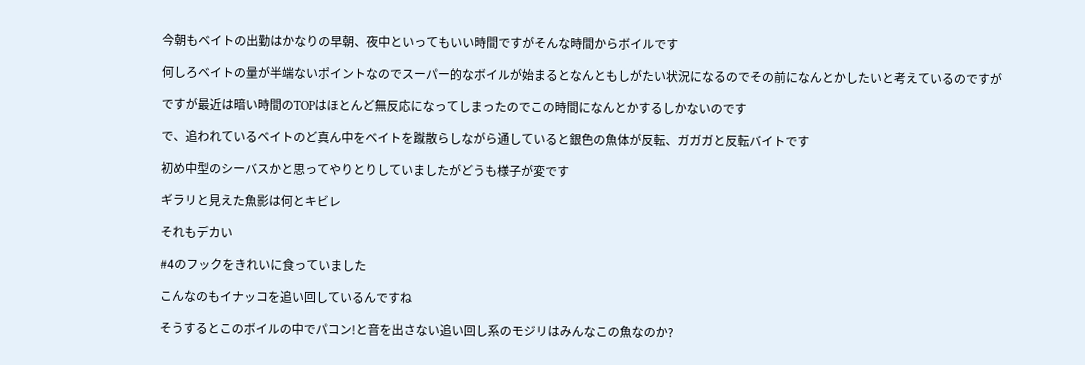今朝もベイトの出勤はかなりの早朝、夜中といってもいい時間ですがそんな時間からボイルです

何しろベイトの量が半端ないポイントなのでスーパー的なボイルが始まるとなんともしがたい状況になるのでその前になんとかしたいと考えているのですが

ですが最近は暗い時間のTOPはほとんど無反応になってしまったのでこの時間になんとかするしかないのです

で、追われているベイトのど真ん中をベイトを蹴散らしながら通していると銀色の魚体が反転、ガガガと反転バイトです

初め中型のシーバスかと思ってやりとりしていましたがどうも様子が変です

ギラリと見えた魚影は何とキビレ

それもデカい

#4のフックをきれいに食っていました

こんなのもイナッコを追い回しているんですね

そうするとこのボイルの中でパコン!と音を出さない追い回し系のモジリはみんなこの魚なのか?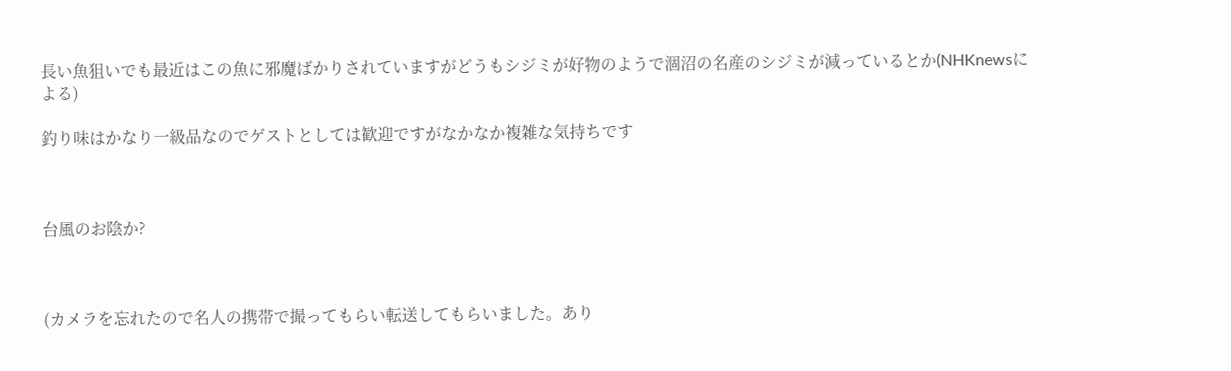長い魚狙いでも最近はこの魚に邪魔ばかりされていますがどうもシジミが好物のようで涸沼の名産のシジミが減っているとか(NHKnewsによる)

釣り味はかなり一級品なのでゲストとしては歓迎ですがなかなか複雑な気持ちです



台風のお陰か?



(カメラを忘れたので名人の携帯で撮ってもらい転送してもらいました。あり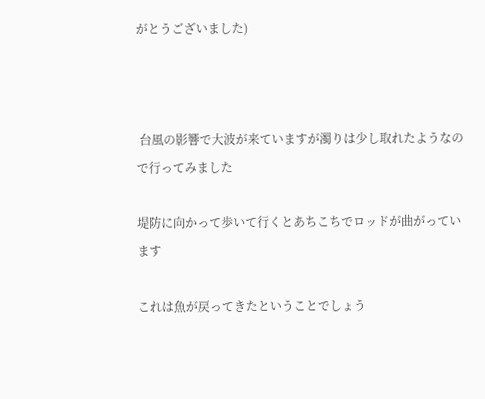がとうございました)



 台風の影響で大波が来ていますが濁りは少し取れたようなので行ってみました

堤防に向かって歩いて行くとあちこちでロッドが曲がっています

これは魚が戻ってきたということでしょう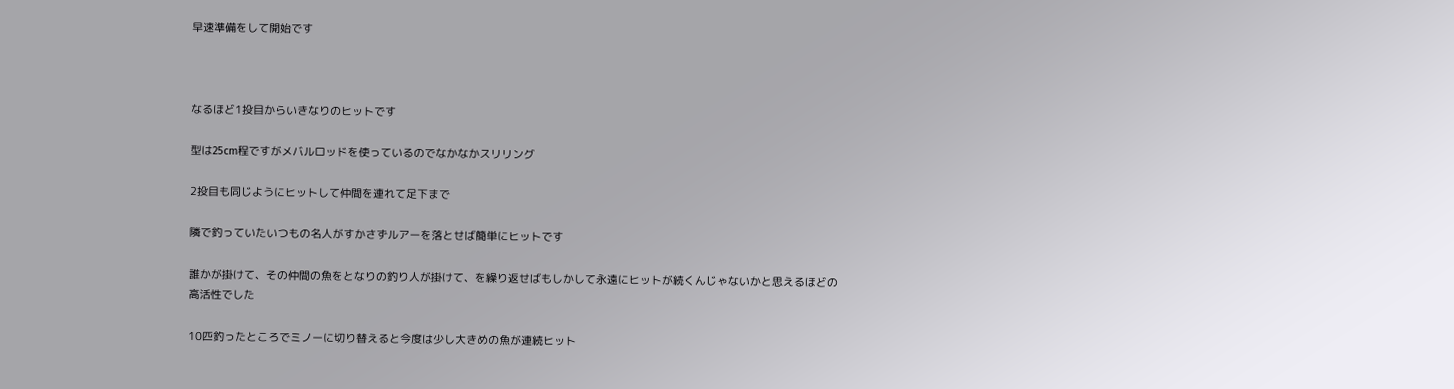早速準備をして開始です



なるほど1投目からいきなりのヒットです

型は25cm程ですがメバルロッドを使っているのでなかなかスリリング

2投目も同じようにヒットして仲間を連れて足下まで

隣で釣っていたいつもの名人がすかさずルアーを落とせば簡単にヒットです

誰かが掛けて、その仲間の魚をとなりの釣り人が掛けて、を繰り返せばもしかして永遠にヒットが続くんじゃないかと思えるほどの高活性でした

10匹釣ったところでミノーに切り替えると今度は少し大きめの魚が連続ヒット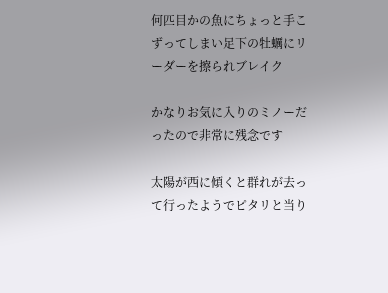何匹目かの魚にちょっと手こずってしまい足下の牡蠣にリーダーを擦られブレイク

かなりお気に入りのミノーだったので非常に残念です

太陽が西に傾くと群れが去って行ったようでピタリと当り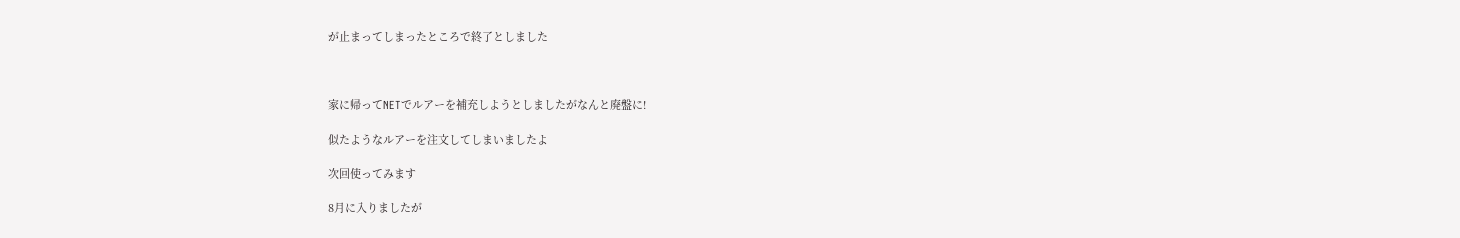が止まってしまったところで終了としました



家に帰ってNETでルアーを補充しようとしましたがなんと廃盤に!

似たようなルアーを注文してしまいましたよ

次回使ってみます

8月に入りましたが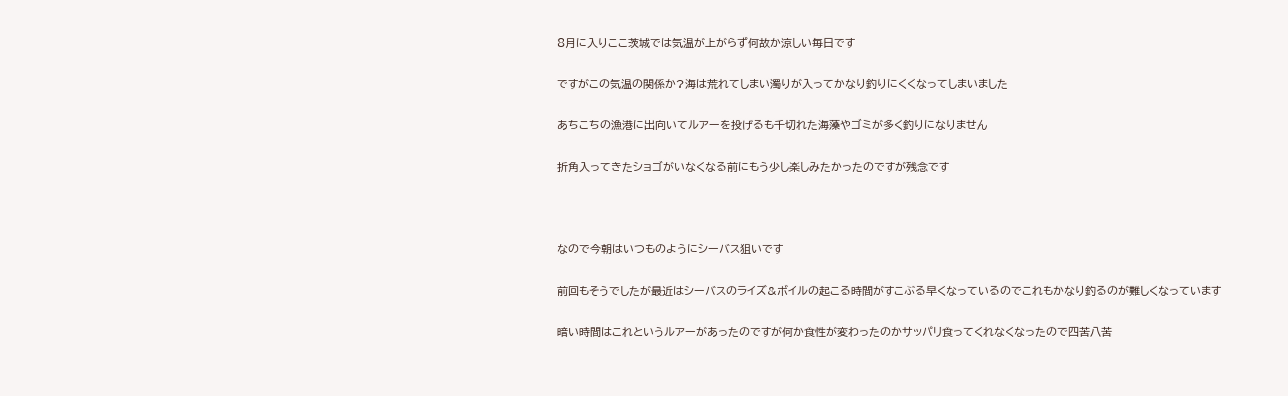8月に入りここ茨城では気温が上がらず何故か涼しい毎日です

ですがこの気温の関係か?海は荒れてしまい濁りが入ってかなり釣りにくくなってしまいました

あちこちの漁港に出向いてルアーを投げるも千切れた海藻やゴミが多く釣りになりません

折角入ってきたショゴがいなくなる前にもう少し楽しみたかったのですが残念です



なので今朝はいつものようにシーバス狙いです

前回もそうでしたが最近はシーバスのライズ&ボイルの起こる時間がすこぶる早くなっているのでこれもかなり釣るのが難しくなっています

暗い時間はこれというルアーがあったのですが何か食性が変わったのかサッパリ食ってくれなくなったので四苦八苦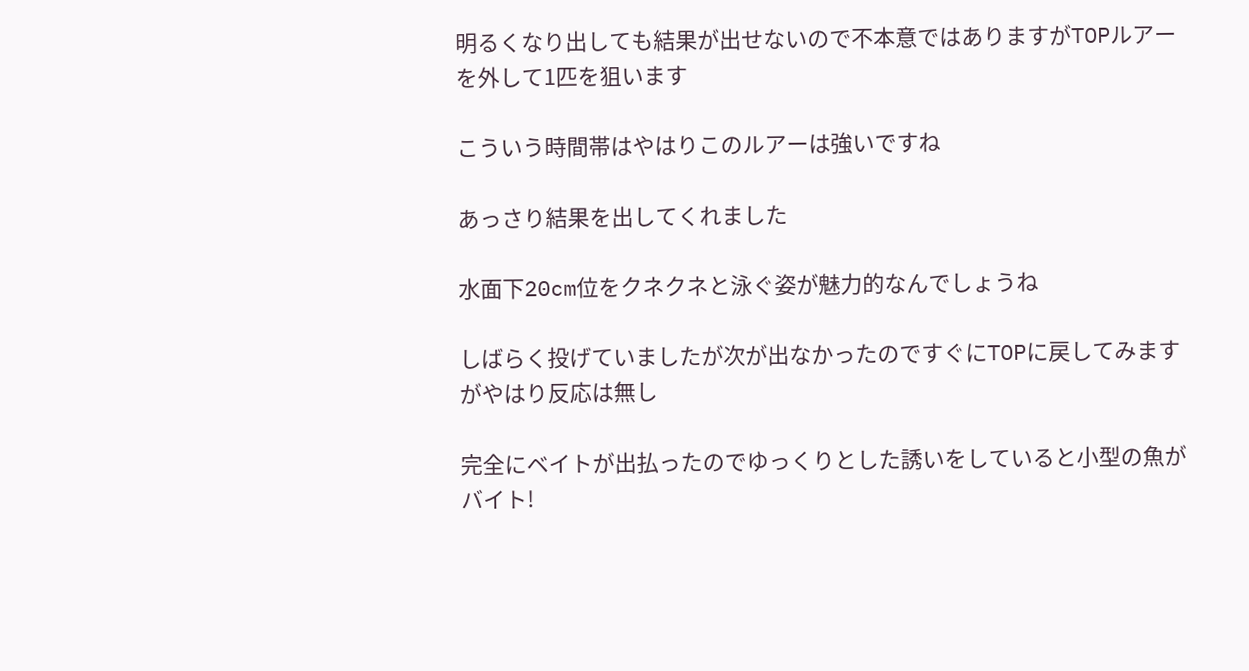明るくなり出しても結果が出せないので不本意ではありますがTOPルアーを外して1匹を狙います

こういう時間帯はやはりこのルアーは強いですね

あっさり結果を出してくれました

水面下20cm位をクネクネと泳ぐ姿が魅力的なんでしょうね

しばらく投げていましたが次が出なかったのですぐにTOPに戻してみますがやはり反応は無し

完全にベイトが出払ったのでゆっくりとした誘いをしていると小型の魚がバイト!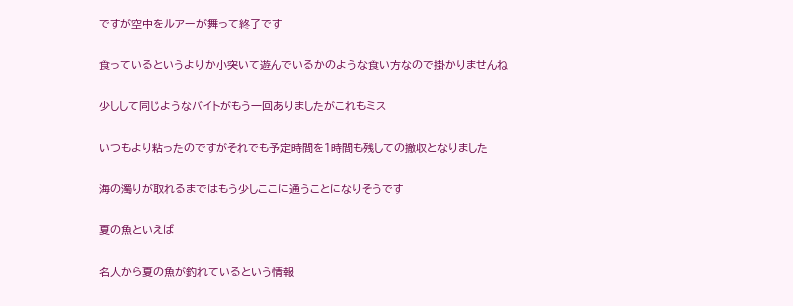ですが空中をルアーが舞って終了です

食っているというよりか小突いて遊んでいるかのような食い方なので掛かりませんね

少しして同じようなバイトがもう一回ありましたがこれもミス

いつもより粘ったのですがそれでも予定時間を1時間も残しての撤収となりました

海の濁りが取れるまではもう少しここに通うことになりそうです

夏の魚といえば

名人から夏の魚が釣れているという情報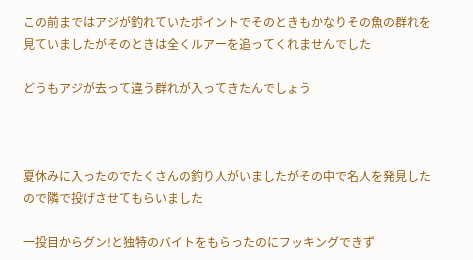この前まではアジが釣れていたポイントでそのときもかなりその魚の群れを見ていましたがそのときは全くルアーを追ってくれませんでした

どうもアジが去って違う群れが入ってきたんでしょう



夏休みに入ったのでたくさんの釣り人がいましたがその中で名人を発見したので隣で投げさせてもらいました

一投目からグン!と独特のバイトをもらったのにフッキングできず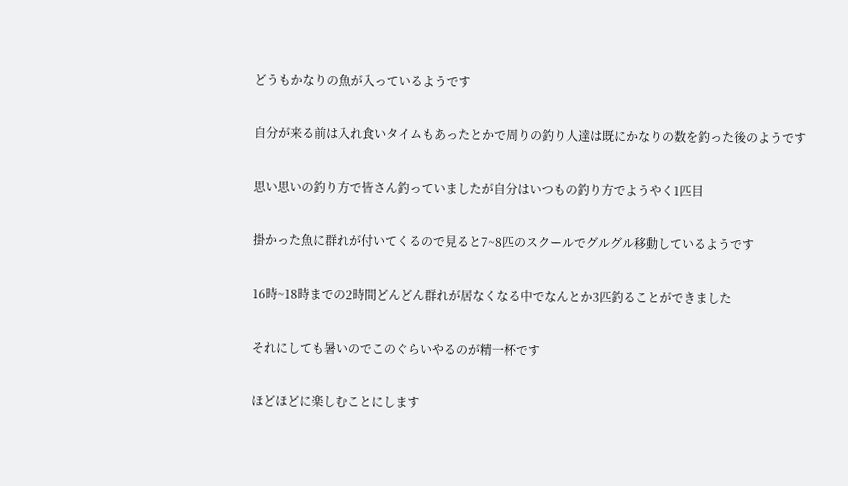どうもかなりの魚が入っているようです

自分が来る前は入れ食いタイムもあったとかで周りの釣り人達は既にかなりの数を釣った後のようです

思い思いの釣り方で皆さん釣っていましたが自分はいつもの釣り方でようやく1匹目

掛かった魚に群れが付いてくるので見ると7~8匹のスクールでグルグル移動しているようです

16時~18時までの2時間どんどん群れが居なくなる中でなんとか3匹釣ることができました

それにしても暑いのでこのぐらいやるのが精一杯です

ほどほどに楽しむことにします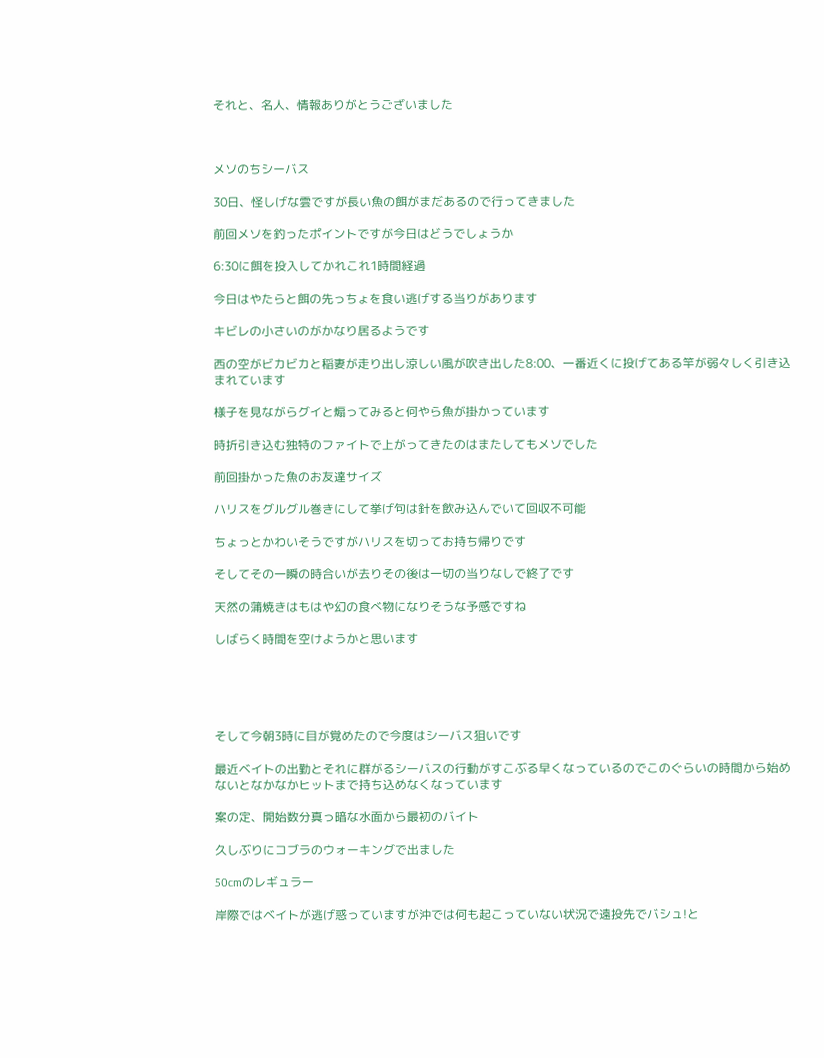それと、名人、情報ありがとうございました



メソのちシーバス

30日、怪しげな雲ですが長い魚の餌がまだあるので行ってきました

前回メソを釣ったポイントですが今日はどうでしょうか

6:30に餌を投入してかれこれ1時間経過

今日はやたらと餌の先っちょを食い逃げする当りがあります

キビレの小さいのがかなり居るようです

西の空がビカビカと稲妻が走り出し涼しい風が吹き出した8:00、一番近くに投げてある竿が弱々しく引き込まれています

様子を見ながらグイと煽ってみると何やら魚が掛かっています

時折引き込む独特のファイトで上がってきたのはまたしてもメソでした

前回掛かった魚のお友達サイズ

ハリスをグルグル巻きにして挙げ句は針を飲み込んでいて回収不可能

ちょっとかわいそうですがハリスを切ってお持ち帰りです

そしてその一瞬の時合いが去りその後は一切の当りなしで終了です

天然の蒲焼きはもはや幻の食べ物になりそうな予感ですね

しばらく時間を空けようかと思います





そして今朝3時に目が覚めたので今度はシーバス狙いです

最近ベイトの出勤とそれに群がるシーバスの行動がすこぶる早くなっているのでこのぐらいの時間から始めないとなかなかヒットまで持ち込めなくなっています

案の定、開始数分真っ暗な水面から最初のバイト

久しぶりにコブラのウォーキングで出ました

50cmのレギュラー

岸際ではベイトが逃げ惑っていますが沖では何も起こっていない状況で遠投先でバシュ!と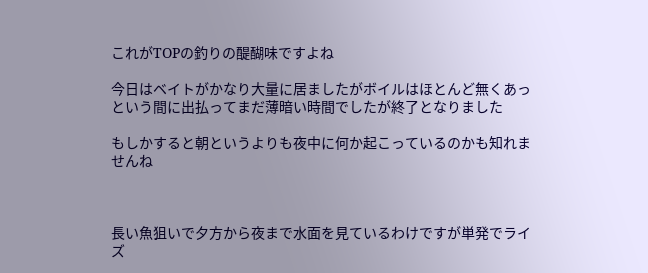これがTOPの釣りの醍醐味ですよね

今日はベイトがかなり大量に居ましたがボイルはほとんど無くあっという間に出払ってまだ薄暗い時間でしたが終了となりました

もしかすると朝というよりも夜中に何か起こっているのかも知れませんね



長い魚狙いで夕方から夜まで水面を見ているわけですが単発でライズ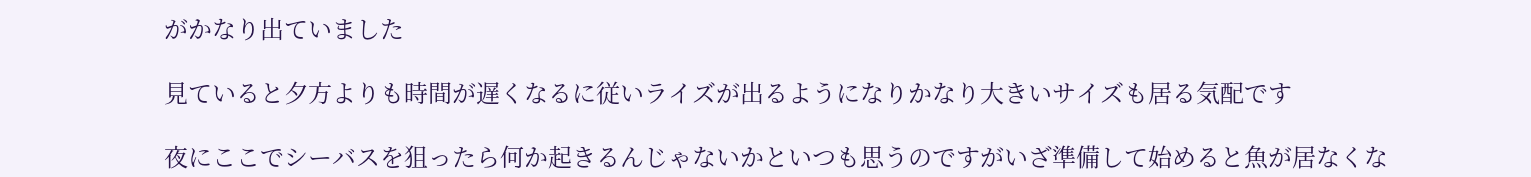がかなり出ていました

見ていると夕方よりも時間が遅くなるに従いライズが出るようになりかなり大きいサイズも居る気配です

夜にここでシーバスを狙ったら何か起きるんじゃないかといつも思うのですがいざ準備して始めると魚が居なくな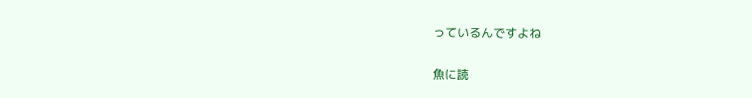っているんですよね

魚に読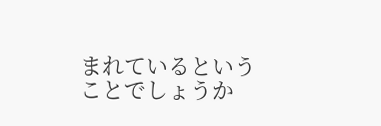まれているということでしょうか